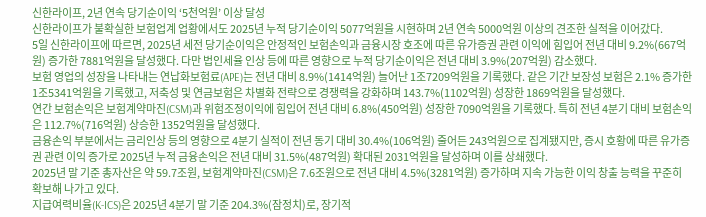신한라이프, 2년 연속 당기순이익 ‘5천억원’ 이상 달성
신한라이프가 불확실한 보험업계 업황에서도 2025년 누적 당기순이익 5077억원을 시현하며 2년 연속 5000억원 이상의 견조한 실적을 이어갔다.
5일 신한라이프에 따르면, 2025년 세전 당기순이익은 안정적인 보험손익과 금융시장 호조에 따른 유가증권 관련 이익에 힘입어 전년 대비 9.2%(667억원) 증가한 7881억원을 달성했다. 다만 법인세율 인상 등에 따른 영향으로 누적 당기순이익은 전년 대비 3.9%(207억원) 감소했다.
보험 영업의 성장을 나타내는 연납화보험료(APE)는 전년 대비 8.9%(1414억원) 늘어난 1조7209억원을 기록했다. 같은 기간 보장성 보험은 2.1% 증가한 1조5341억원을 기록했고, 저축성 및 연금보험은 차별화 전략으로 경쟁력을 강화하며 143.7%(1102억원) 성장한 1869억원을 달성했다.
연간 보험손익은 보험계약마진(CSM)과 위험조정이익에 힘입어 전년 대비 6.8%(450억원) 성장한 7090억원을 기록했다. 특히 전년 4분기 대비 보험손익은 112.7%(716억원) 상승한 1352억원을 달성했다.
금융손익 부분에서는 금리인상 등의 영향으로 4분기 실적이 전년 동기 대비 30.4%(106억원) 줄어든 243억원으로 집계됐지만, 증시 호황에 따른 유가증권 관련 이익 증가로 2025년 누적 금융손익은 전년 대비 31.5%(487억원) 확대된 2031억원을 달성하며 이를 상쇄했다.
2025년 말 기준 총자산은 약 59.7조원, 보험계약마진(CSM)은 7.6조원으로 전년 대비 4.5%(3281억원) 증가하며 지속 가능한 이익 창출 능력을 꾸준히 확보해 나가고 있다.
지급여력비율(K-ICS)은 2025년 4분기 말 기준 204.3%(잠정치)로, 장기적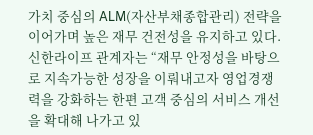가치 중심의 ALM(자산부채종합관리) 전략을 이어가며 높은 재무 건전성을 유지하고 있다.
신한라이프 관계자는 “재무 안정성을 바탕으로 지속가능한 성장을 이뤄내고자 영업경쟁력을 강화하는 한편 고객 중심의 서비스 개선을 확대해 나가고 있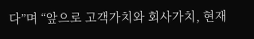다”며 “앞으로 고객가치와 회사가치, 현재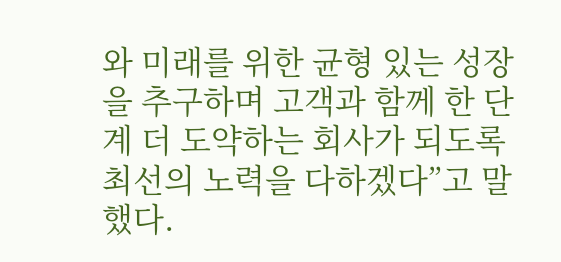와 미래를 위한 균형 있는 성장을 추구하며 고객과 함께 한 단계 더 도약하는 회사가 되도록 최선의 노력을 다하겠다”고 말했다.